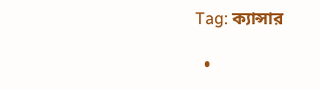Tag: ক্যান্সার

  •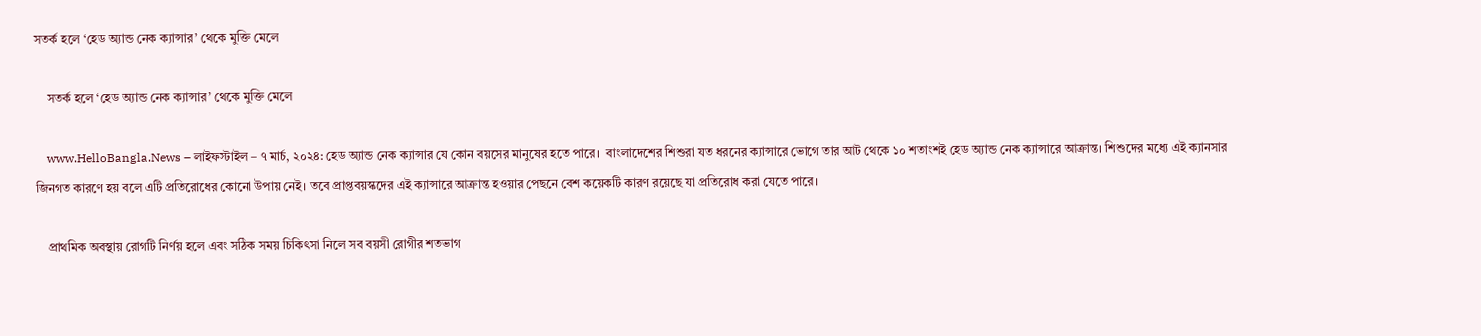সতর্ক হলে ‘হেড অ্যান্ড নেক ক্যান্সার’ থেকে মুক্তি মেলে

    সতর্ক হলে ‘হেড অ্যান্ড নেক ক্যান্সার’ থেকে মুক্তি মেলে

    www.HelloBangla.News – লাইফস্টাইল – ৭ মার্চ, ২০২৪: হেড অ্যান্ড নেক ক্যান্সার যে কোন বয়সের মানুষের হতে পারে।  বাংলাদেশের শিশুরা যত ধরনের ক্যান্সারে ভোগে তার আট থেকে ১০ শতাংশই হেড অ্যান্ড নেক ক্যান্সারে আক্রান্ত। শিশুদের মধ্যে এই ক্যানসার জিনগত কারণে হয় বলে এটি প্রতিরোধের কোনো উপায় নেই। তবে প্রাপ্তবয়স্কদের এই ক্যান্সারে আক্রান্ত হওয়ার পেছনে বেশ কয়েকটি কারণ রয়েছে যা প্রতিরোধ করা যেতে পারে।

    প্রাথমিক অবস্থায় রোগটি নির্ণয় হলে এবং সঠিক সময় চিকিৎসা নিলে সব বয়সী রোগীর শতভাগ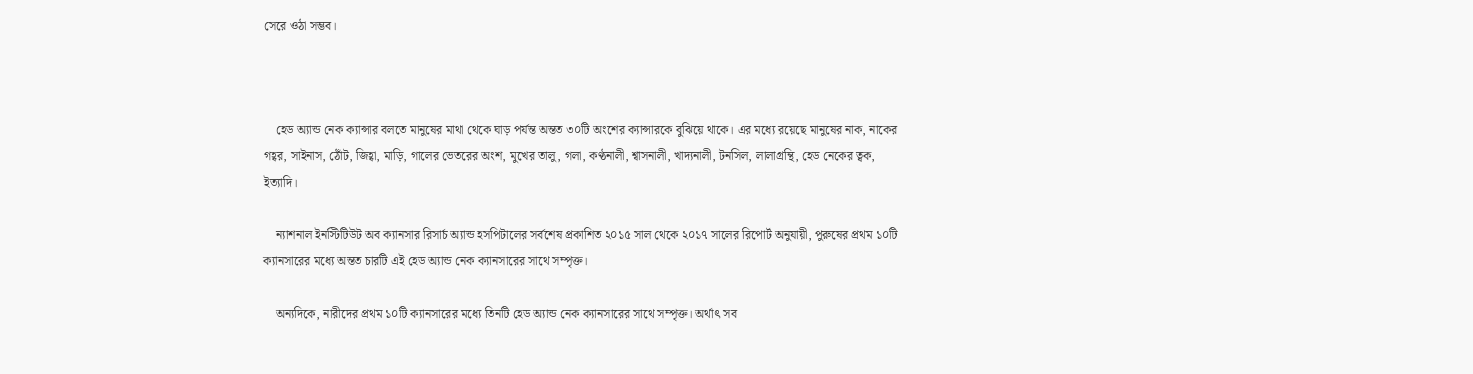সেরে ওঠা সম্ভব।



    হেড অ্যান্ড নেক ক্যান্সার বলতে মানুষের মাথা থেকে ঘাড় পর্যন্ত অন্তত ৩০টি অংশের ক্যান্সারকে বুঝিয়ে থাকে। এর মধ্যে রয়েছে মানুষের নাক, নাকের গহ্বর, সাইনাস, ঠোঁট, জিহ্বা, মাড়ি, গালের ভেতরের অংশ, মুখের তালু, গলা, কণ্ঠনালী, শ্বাসনালী, খাদ্যনালী, টনসিল, লালাগ্রন্থি, হেড নেকের ত্বক, ইত্যাদি।

    ন্যাশনাল ইনস্টিটিউট অব ক্যানসার রিসার্চ অ্যান্ড হসপিটালের সর্বশেষ প্রকাশিত ২০১৫ সাল থেকে ২০১৭ সালের রিপোর্ট অনুযায়ী, পুরুষের প্রথম ১০টি ক্যানসারের মধ্যে অন্তত চারটি এই হেড অ্যান্ড নেক ক্যানসারের সাথে সম্পৃক্ত।

    অন্যদিকে, নারীদের প্রথম ১০টি ক্যানসারের মধ্যে তিনটি হেড অ্যান্ড নেক ক্যানসারের সাথে সম্পৃক্ত। অর্থাৎ সব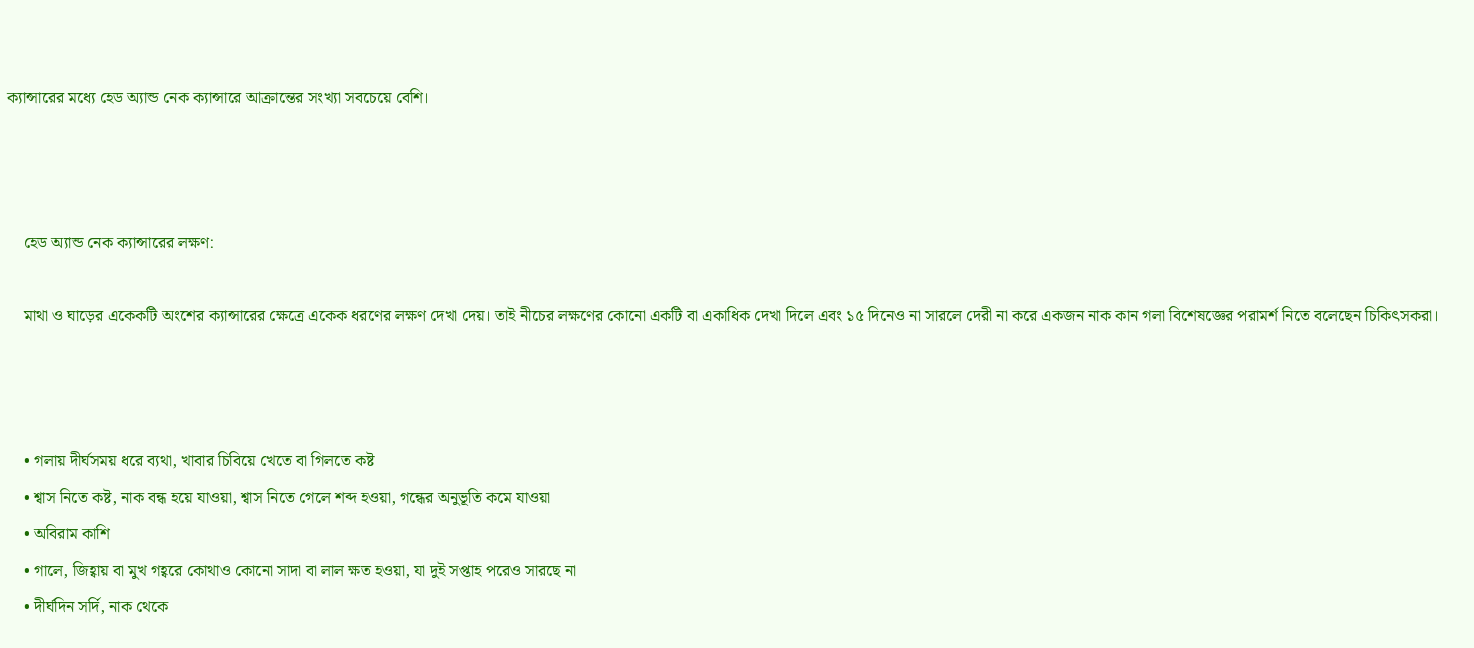ক্যান্সারের মধ্যে হেড অ্যান্ড নেক ক্যান্সারে আক্রান্তের সংখ্যা সবচেয়ে বেশি।



    হেড অ্যান্ড নেক ক্যান্সারের লক্ষণ:

    মাথা ও ঘাড়ের একেকটি অংশের ক্যান্সারের ক্ষেত্রে একেক ধরণের লক্ষণ দেখা দেয়। তাই নীচের লক্ষণের কোনো একটি বা একাধিক দেখা দিলে এবং ১৫ দিনেও না সারলে দেরী না করে একজন নাক কান গলা বিশেষজ্ঞের পরামর্শ নিতে বলেছেন চিকিৎসকরা।



    • গলায় দীর্ঘসময় ধরে ব্যথা, খাবার চিবিয়ে খেতে বা গিলতে কষ্ট
    • শ্বাস নিতে কষ্ট, নাক বন্ধ হয়ে যাওয়া, শ্বাস নিতে গেলে শব্দ হওয়া, গন্ধের অনুভূতি কমে যাওয়া
    • অবিরাম কাশি
    • গালে, জিহ্বায় বা মুখ গহ্বরে কোথাও কোনো সাদা বা লাল ক্ষত হওয়া, যা দুই সপ্তাহ পরেও সারছে না
    • দীর্ঘদিন সর্দি, নাক থেকে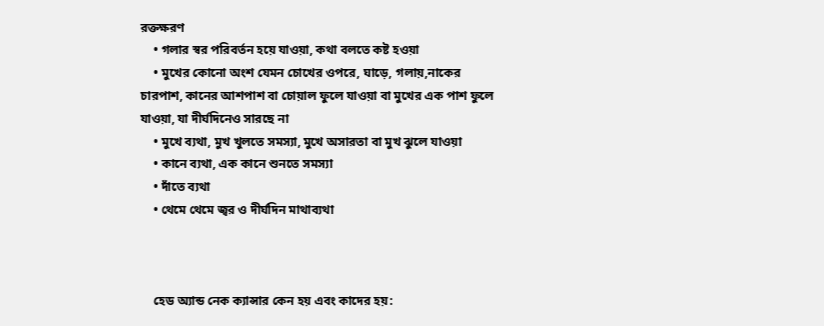রক্তক্ষরণ
    • গলার স্বর পরিবর্তন হয়ে যাওয়া, কথা বলতে কষ্ট হওয়া
    • মুখের কোনো অংশ যেমন চোখের ওপরে, ঘাড়ে, গলায়,নাকের চারপাশ, কানের আশপাশ বা চোয়াল ফুলে যাওয়া বা মুখের এক পাশ ফুলে যাওয়া, যা দীর্ঘদিনেও সারছে না
    • মুখে ব্যথা, মুখ খুলতে সমস্যা, মুখে অসারতা বা মুখ ঝুলে যাওয়া
    • কানে ব্যথা, এক কানে শুনতে সমস্যা
    • দাঁতে ব্যথা
    • থেমে থেমে জ্বর ও দীর্ঘদিন মাথাব্যথা



    হেড অ্যান্ড নেক ক্যান্সার কেন হয় এবং কাদের হয়: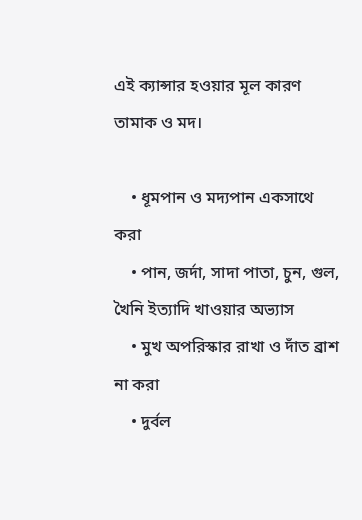এই ক্যান্সার হওয়ার মূল কারণ তামাক ও মদ।

    • ধূমপান ও মদ্যপান একসাথে করা
    • পান, জর্দা, সাদা পাতা, চুন, গুল, খৈনি ইত্যাদি খাওয়ার অভ্যাস
    • মুখ অপরিস্কার রাখা ও দাঁত ব্রাশ না করা
    • দুর্বল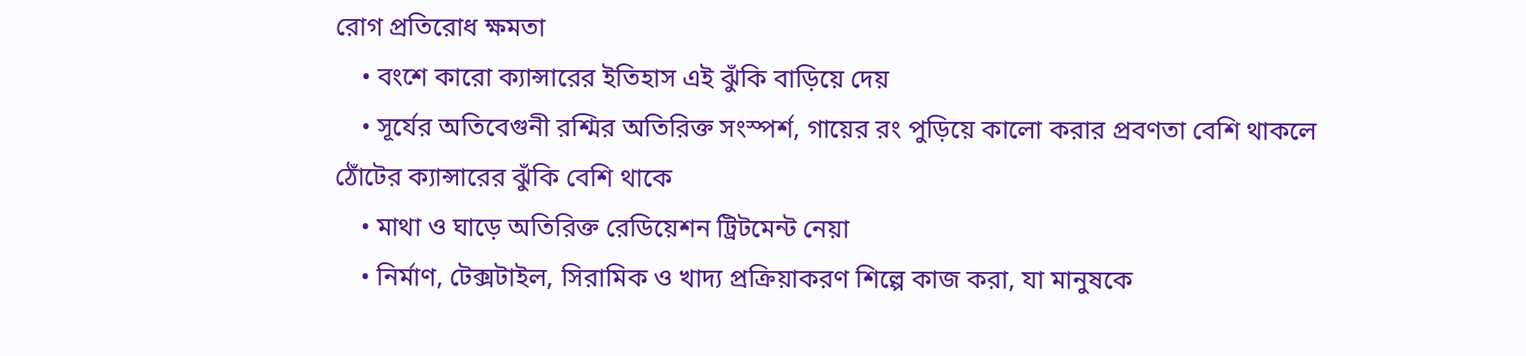রোগ প্রতিরোধ ক্ষমতা
    • বংশে কারো ক্যান্সারের ইতিহাস এই ঝুঁকি বাড়িয়ে দেয়
    • সূর্যের অতিবেগুনী রশ্মির অতিরিক্ত সংস্পর্শ, গায়ের রং পুড়িয়ে কালো করার প্রবণতা বেশি থাকলে ঠোঁটের ক্যান্সারের ঝুঁকি বেশি থাকে
    • মাথা ও ঘাড়ে অতিরিক্ত রেডিয়েশন ট্রিটমেন্ট নেয়া
    • নির্মাণ, টেক্সটাইল, সিরামিক ও খাদ্য প্রক্রিয়াকরণ শিল্পে কাজ করা, যা মানুষকে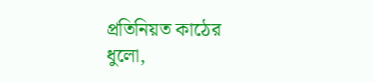প্রতিনিয়ত কাঠের ধুলো,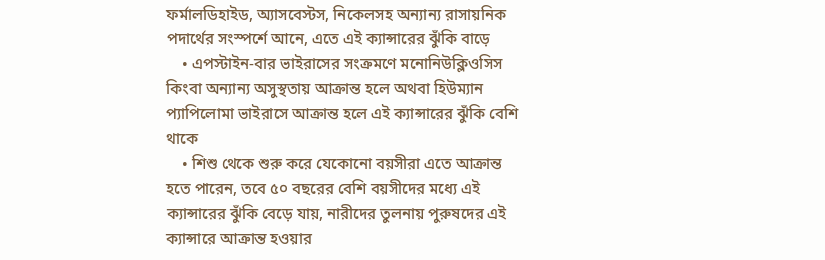ফর্মালডিহাইড, অ্যাসবেস্টস, নিকেলসহ অন্যান্য রাসায়নিক পদার্থের সংস্পর্শে আনে, এতে এই ক্যান্সারের ঝুঁকি বাড়ে
    • এপস্টাইন-বার ভাইরাসের সংক্রমণে মনোনিউক্লিওসিস কিংবা অন্যান্য অসুস্থতায় আক্রান্ত হলে অথবা হিউম্যান প্যাপিলোমা ভাইরাসে আক্রান্ত হলে এই ক্যান্সারের ঝুঁকি বেশি থাকে
    • শিশু থেকে শুরু করে যেকোনো বয়সীরা এতে আক্রান্ত হতে পারেন, তবে ৫০ বছরের বেশি বয়সীদের মধ্যে এই ক্যান্সারের ঝুঁকি বেড়ে যায়, নারীদের তুলনায় পুরুষদের এই ক্যান্সারে আক্রান্ত হওয়ার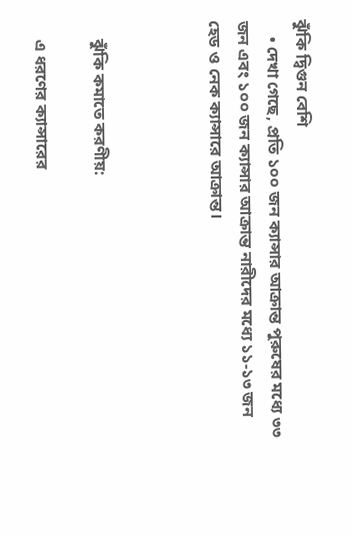ঝুঁকি দ্বিগুন বেশি
    • দেখা গেছে, প্রতি ১০০ জন ক্যান্সার আক্রান্ত পুরুষের মধ্যে ৩৩ জন এবং ১০০ জন ক্যান্সার আক্রান্ত নারীদের মধ্যে ১১-১৩ জন হেড ও নেক ক্যান্সারে আক্রান্ত।



    ঝুঁকি কমাতে করণীয়:

    এ ধরণের ক্যান্সারের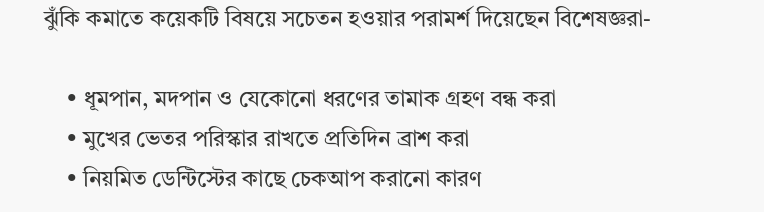ঝুঁকি কমাতে কয়েকটি বিষয়ে সচেতন হওয়ার পরামর্শ দিয়েছেন বিশেষজ্ঞরা-

    • ধূমপান, মদপান ও যেকোনো ধরণের তামাক গ্রহণ বন্ধ করা
    • মুখের ভেতর পরিস্কার রাখতে প্রতিদিন ব্রাশ করা
    • নিয়মিত ডেন্টিস্টের কাছে চেকআপ করানো কারণ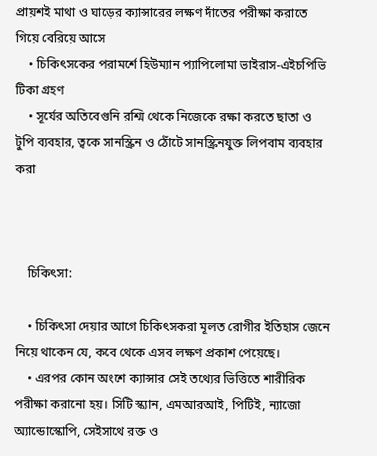প্রায়শই মাথা ও ঘাড়ের ক্যান্সারের লক্ষণ দাঁতের পরীক্ষা করাতে গিয়ে বেরিয়ে আসে
    • চিকিৎসকের পরামর্শে হিউম্যান প্যাপিলোমা ভাইরাস-এইচপিভি টিকা গ্রহণ
    • সূর্যের অতিবেগুনি রশ্মি থেকে নিজেকে রক্ষা করতে ছাতা ও টুপি ব্যবহার, ত্বকে সানস্ক্রিন ও ঠোঁটে সানস্ক্রিনযুক্ত লিপবাম ব্যবহার করা



    চিকিৎসা:

    • চিকিৎসা দেয়ার আগে চিকিৎসকরা মূলত রোগীর ইতিহাস জেনে নিয়ে থাকেন যে, কবে থেকে এসব লক্ষণ প্রকাশ পেয়েছে।
    • এরপর কোন অংশে ক্যান্সার সেই তথ্যের ভিত্তিতে শারীরিক পরীক্ষা করানো হয়। সিটি স্ক্যান, এমআরআই, পিটিই, ন্যাজো অ্যান্ডোস্কোপি, সেইসাথে রক্ত ও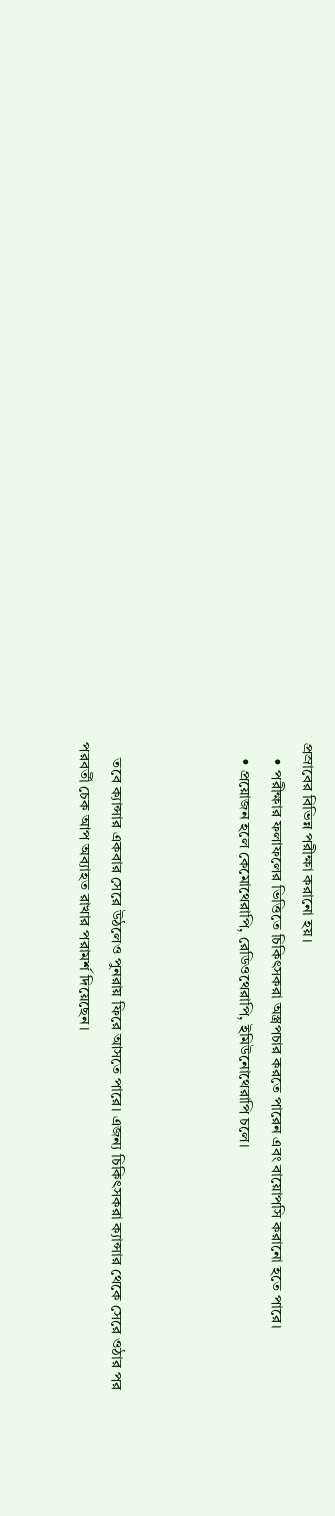প্রস্রাবের বিভিন্ন পরীক্ষা করানো হয়।
    • পরীক্ষার ফলাফলের ভিত্তিতে চিকিৎসকরা অস্ত্রপচার করতে পারেন এবং বায়োপসি করানো হতে পারে।
    • প্রয়োজন হলে কেমোথেরাপি, রেডিওথেরাপি, ইমিউনোথেরাপি চলে।



    তবে ক্যান্সার একবার সেরে উঠলেও পুনরায় ফিরে আসতে পারে। এজন্য চিকিৎসকরা ক্যান্সার থেকে সেরে ওঠার পর পরবর্তী চেক আপ অব্যাহত রাখার পরামর্শ দিয়েছেন।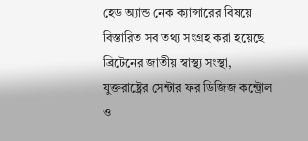হেড অ্যান্ড নেক ক্যান্সারের বিষয়ে বিস্তারিত সব তথ্য সংগ্রহ করা হয়েছে ব্রিটেনের জাতীয় স্বাস্থ্য সংস্থা, যুক্তরাষ্ট্রের সেন্টার ফর ডিজিজ কন্ট্রোল ও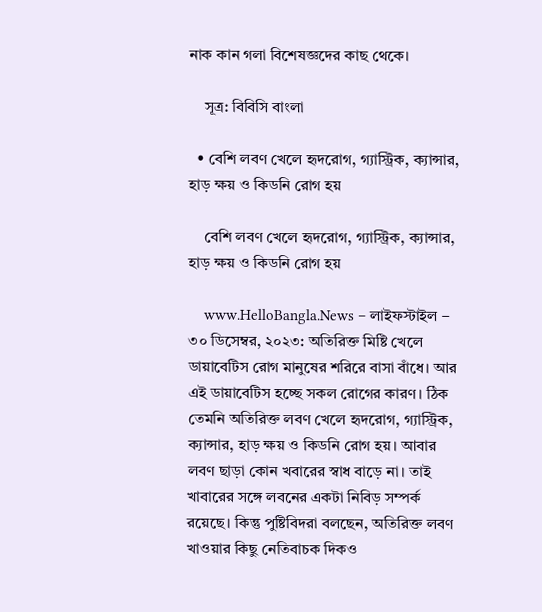নাক কান গলা বিশেষজ্ঞদের কাছ থেকে।

    সূত্র: বিবিসি বাংলা

  • বেশি লবণ খেলে হৃদরোগ, গ্যাস্ট্রিক, ক্যান্সার, হাড় ক্ষয় ও কিডনি রোগ হয়

    বেশি লবণ খেলে হৃদরোগ, গ্যাস্ট্রিক, ক্যান্সার, হাড় ক্ষয় ও কিডনি রোগ হয়

    www.HelloBangla.News – লাইফস্টাইল – ৩০ ডিসেম্বর, ২০২৩: অতিরিক্ত মিষ্টি খেলে ডায়াবেটিস রোগ মানুষের শরিরে বাসা বাঁধে। আর এই ডায়াবেটিস হচ্ছে সকল রোগের কারণ। ঠিক তেমনি অতিরিক্ত লবণ খেলে হৃদরোগ, গ্যাস্ট্রিক, ক্যান্সার, হাড় ক্ষয় ও কিডনি রোগ হয়। আবার লবণ ছাড়া কোন খবারের স্বাধ বাড়ে না। তাই খাবারের সঙ্গে লবনের একটা নিবিড় সম্পর্ক রয়েছে। কিন্তু পুষ্টিবিদরা বলছেন, অতিরিক্ত লবণ খাওয়ার কিছু নেতিবাচক দিকও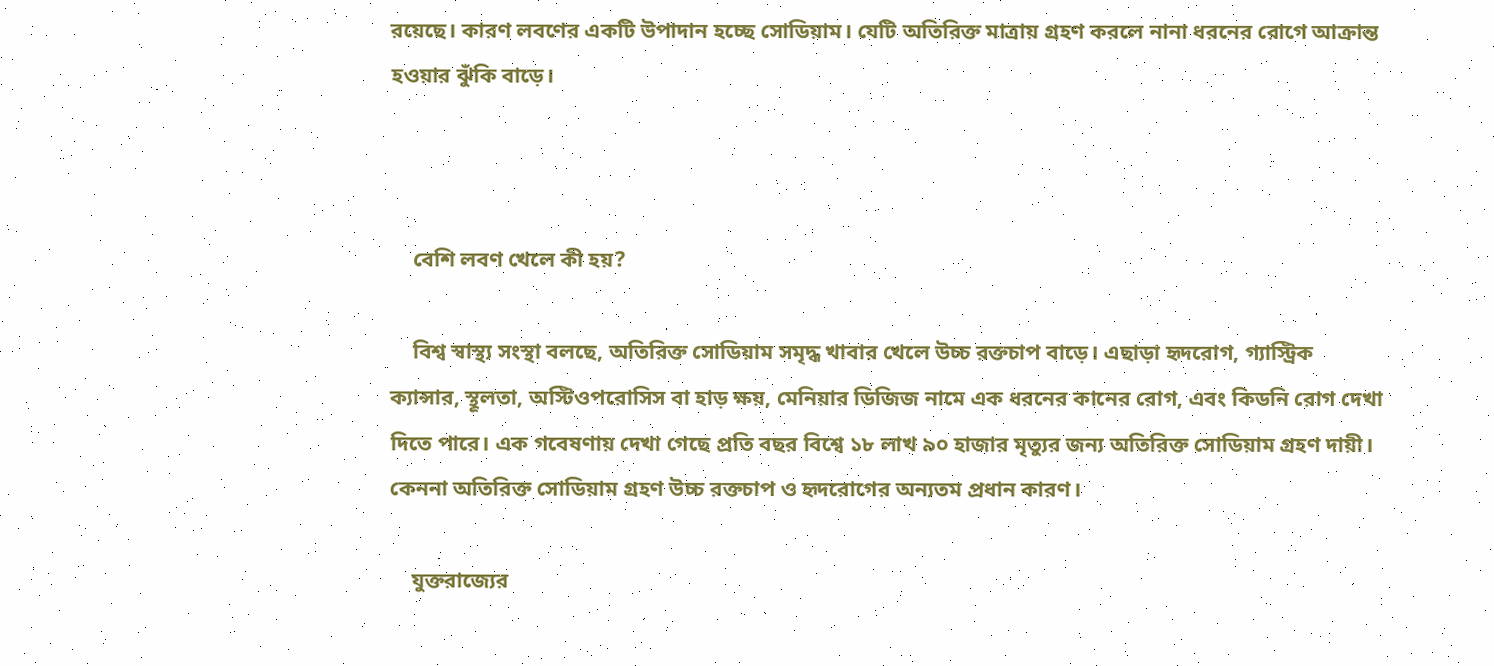রয়েছে। কারণ লবণের একটি উপাদান হচ্ছে সোডিয়াম। যেটি অতিরিক্ত মাত্রায় গ্রহণ করলে নানা ধরনের রোগে আক্রান্ত হওয়ার ঝুঁকি বাড়ে।



    বেশি লবণ খেলে কী হয়?

    বিশ্ব স্বাস্থ্য সংস্থা বলছে, অতিরিক্ত সোডিয়াম সমৃদ্ধ খাবার খেলে উচ্চ রক্তচাপ বাড়ে। এছাড়া হৃদরোগ, গ্যাস্ট্রিক ক্যান্সার, স্থূলতা, অস্টিওপরোসিস বা হাড় ক্ষয়, মেনিয়ার ডিজিজ নামে এক ধরনের কানের রোগ, এবং কিডনি রোগ দেখা দিতে পারে। এক গবেষণায় দেখা গেছে প্রতি বছর বিশ্বে ১৮ লাখ ৯০ হাজার মৃত্যুর জন্য অতিরিক্ত সোডিয়াম গ্রহণ দায়ী। কেননা অতিরিক্ত সোডিয়াম গ্রহণ উচ্চ রক্তচাপ ও হৃদরোগের অন্যতম প্রধান কারণ।

    যুক্তরাজ্যের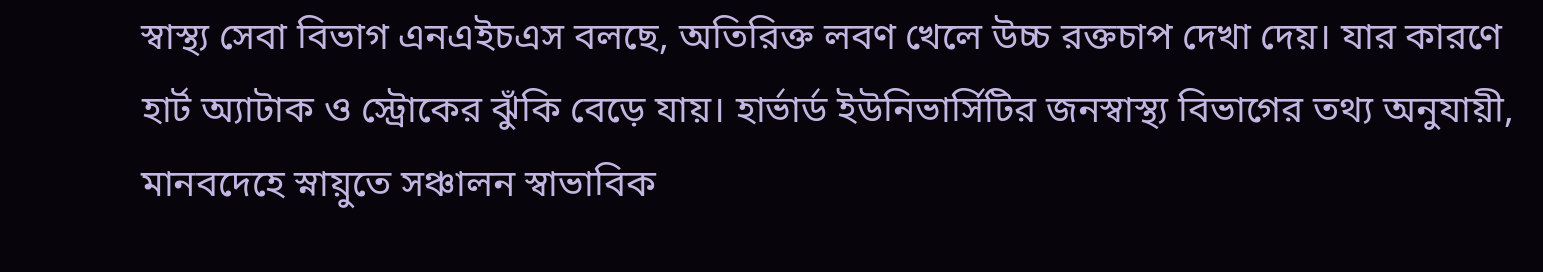স্বাস্থ্য সেবা বিভাগ এনএইচএস বলছে, অতিরিক্ত লবণ খেলে উচ্চ রক্তচাপ দেখা দেয়। যার কারণে হার্ট অ্যাটাক ও স্ট্রোকের ঝুঁকি বেড়ে যায়। হার্ভার্ড ইউনিভার্সিটির জনস্বাস্থ্য বিভাগের তথ্য অনুযায়ী, মানবদেহে স্নায়ুতে সঞ্চালন স্বাভাবিক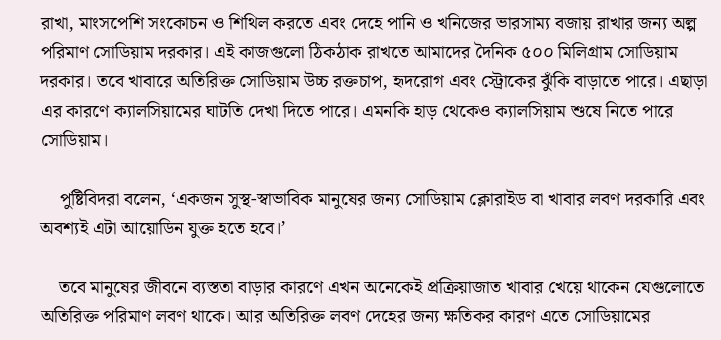রাখা, মাংসপেশি সংকোচন ও শিথিল করতে এবং দেহে পানি ও খনিজের ভারসাম্য বজায় রাখার জন্য অল্প পরিমাণ সোডিয়াম দরকার। এই কাজগুলো ঠিকঠাক রাখতে আমাদের দৈনিক ৫০০ মিলিগ্রাম সোডিয়াম দরকার। তবে খাবারে অতিরিক্ত সোডিয়াম উচ্চ রক্তচাপ, হৃদরোগ এবং স্ট্রোকের ঝুঁকি বাড়াতে পারে। এছাড়া এর কারণে ক্যালসিয়ামের ঘাটতি দেখা দিতে পারে। এমনকি হাড় থেকেও ক্যালসিয়াম শুষে নিতে পারে সোডিয়াম।

    পুষ্টিবিদরা বলেন, ‘একজন সুস্থ-স্বাভাবিক মানুষের জন্য সোডিয়াম ক্লোরাইড বা খাবার লবণ দরকারি এবং অবশ্যই এটা আয়োডিন যুক্ত হতে হবে।’

    তবে মানুষের জীবনে ব্যস্ততা বাড়ার কারণে এখন অনেকেই প্রক্রিয়াজাত খাবার খেয়ে থাকেন যেগুলোতে অতিরিক্ত পরিমাণ লবণ থাকে। আর অতিরিক্ত লবণ দেহের জন্য ক্ষতিকর কারণ এতে সোডিয়ামের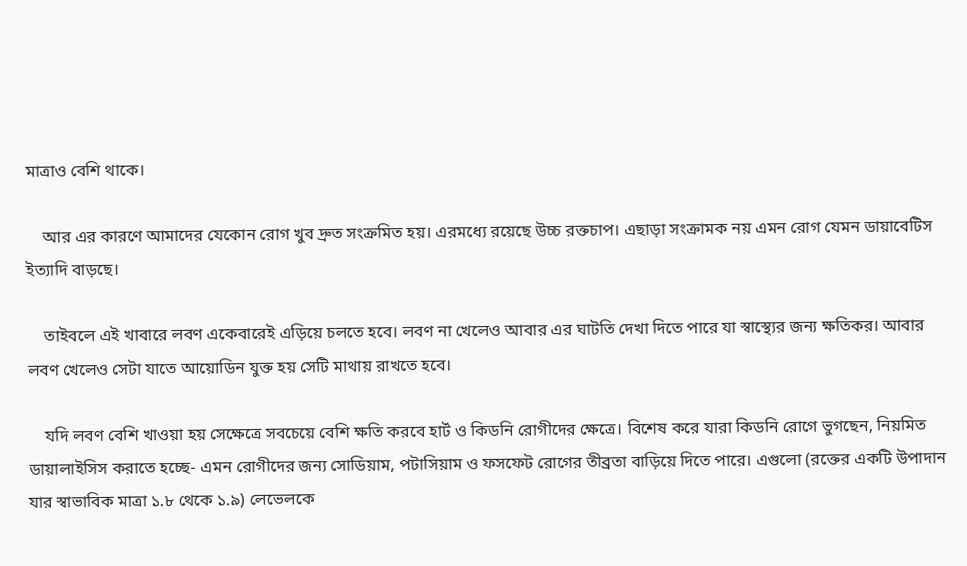মাত্রাও বেশি থাকে।

    আর এর কারণে আমাদের যেকোন রোগ খুব দ্রুত সংক্রমিত হয়। এরমধ্যে রয়েছে উচ্চ রক্তচাপ। এছাড়া সংক্রামক নয় এমন রোগ যেমন ডায়াবেটিস ইত্যাদি বাড়ছে।

    তাইবলে এই খাবারে লবণ একেবারেই এড়িয়ে চলতে হবে। লবণ না খেলেও আবার এর ঘাটতি দেখা দিতে পারে যা স্বাস্থ্যের জন্য ক্ষতিকর। আবার লবণ খেলেও সেটা যাতে আয়োডিন যুক্ত হয় সেটি মাথায় রাখতে হবে।

    যদি লবণ বেশি খাওয়া হয় সেক্ষেত্রে সবচেয়ে বেশি ক্ষতি করবে হার্ট ও কিডনি রোগীদের ক্ষেত্রে। বিশেষ করে যারা কিডনি রোগে ভুগছেন, নিয়মিত ডায়ালাইসিস করাতে হচ্ছে- এমন রোগীদের জন্য সোডিয়াম, পটাসিয়াম ও ফসফেট রোগের তীব্রতা বাড়িয়ে দিতে পারে। এগুলো (রক্তের একটি উপাদান যার স্বাভাবিক মাত্রা ১.৮ থেকে ১.৯) লেভেলকে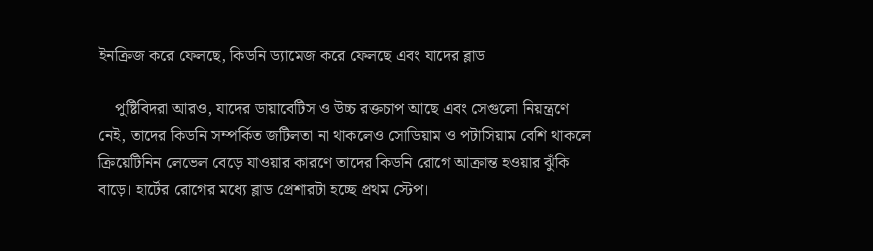ইনক্রিজ করে ফেলছে, কিডনি ড্যামেজ করে ফেলছে এবং যাদের ব্লাড

    পুষ্টিবিদরা আরও, যাদের ডায়াবেটিস ও উচ্চ রক্তচাপ আছে এবং সেগুলো নিয়ন্ত্রণে নেই, তাদের কিডনি সম্পর্কিত জটিলতা না থাকলেও সোডিয়াম ও পটাসিয়াম বেশি থাকলে ক্রিয়েটিনিন লেভেল বেড়ে যাওয়ার কারণে তাদের কিডনি রোগে আক্রান্ত হওয়ার ঝুঁকি বাড়ে। হার্টের রোগের মধ্যে ব্লাড প্রেশারটা হচ্ছে প্রথম স্টেপ।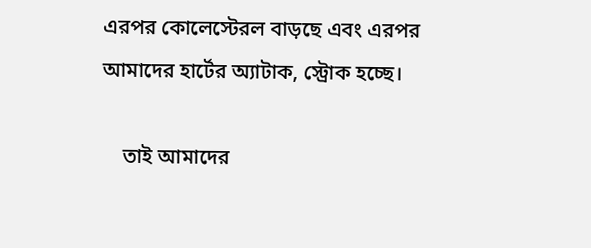এরপর কোলেস্টেরল বাড়ছে এবং এরপর আমাদের হার্টের অ্যাটাক, স্ট্রোক হচ্ছে।

    তাই আমাদের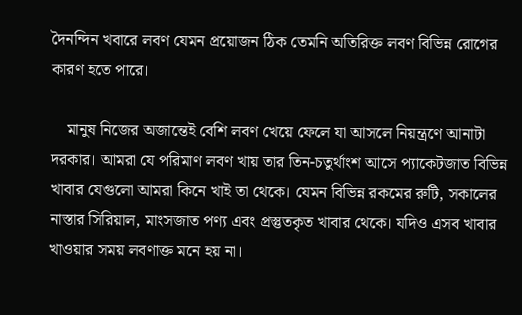দৈনন্দিন খবারে লবণ যেমন প্রয়োজন ঠিক তেমনি অতিরিক্ত লবণ বিভিন্ন রোগের কারণ হতে পারে।

    মানুষ নিজের অজান্তেই বেশি লবণ খেয়ে ফেলে যা আসলে নিয়ন্ত্রণে আনাটা দরকার। আমরা যে পরিমাণ লবণ খায় তার তিন-চতুর্থাংশ আসে প্যাকেটজাত বিভিন্ন খাবার যেগুলো আমরা কিনে খাই তা থেকে। যেমন বিভিন্ন রকমের রুটি, সকালের নাস্তার সিরিয়াল, মাংসজাত পণ্য এবং প্রস্তুতকৃত খাবার থেকে। যদিও এসব খাবার খাওয়ার সময় লবণাক্ত মনে হয় না।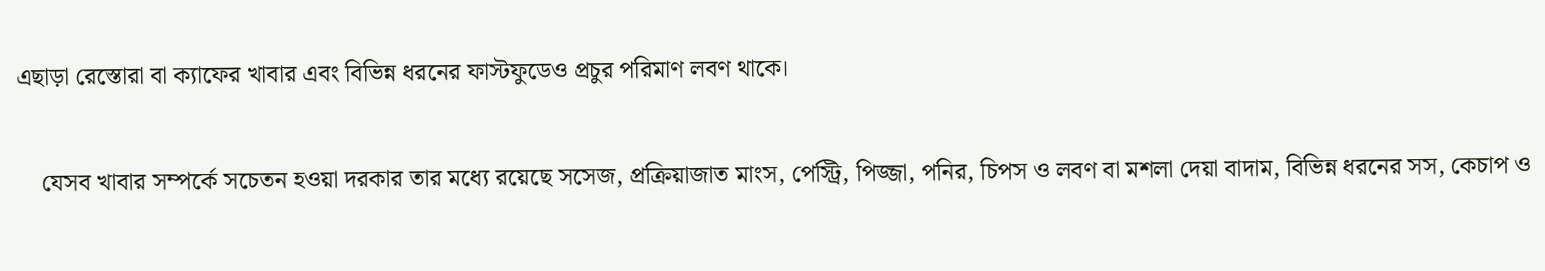এছাড়া রেস্তোরা বা ক্যাফের খাবার এবং বিভিন্ন ধরনের ফাস্টফুডেও প্রচুর পরিমাণ লবণ থাকে।

    যেসব খাবার সম্পর্কে সচেতন হওয়া দরকার তার মধ্যে রয়েছে সসেজ, প্রক্রিয়াজাত মাংস, পেস্ট্রি, পিজ্জা, পনির, চিপস ও লবণ বা মশলা দেয়া বাদাম, বিভিন্ন ধরনের সস, কেচাপ ও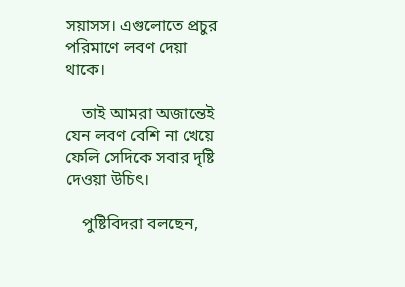সয়াসস। এগুলোতে প্রচুর পরিমাণে লবণ দেয়া থাকে।

    তাই আমরা অজান্তেই যেন লবণ বেশি না খেয়ে ফেলি সেদিকে সবার দৃষ্টি দেওয়া উচিৎ।

    পুষ্টিবিদরা বলছেন,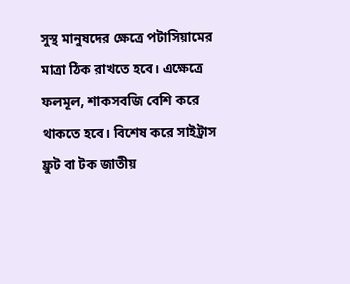সুস্থ মানুষদের ক্ষেত্রে পটাসিয়ামের মাত্রা ঠিক রাখতে হবে। এক্ষেত্রে ফলমূল, শাকসবজি বেশি করে থাকতে হবে। বিশেষ করে সাইট্রাস ফ্রুট বা টক জাতীয়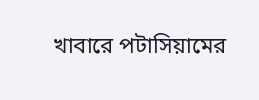খাবারে পটাসিয়ামের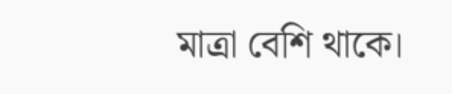মাত্রা বেশি থাকে।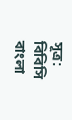সূত্র: বিবিসি বাংলা